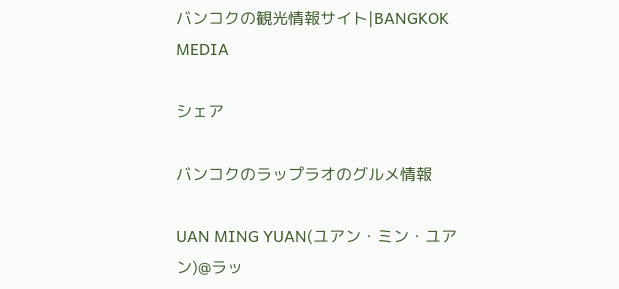バンコクの観光情報サイト|BANGKOK MEDIA

シェア

バンコクのラップラオのグルメ情報

UAN MING YUAN(ユアン・ミン・ユアン)@ラッ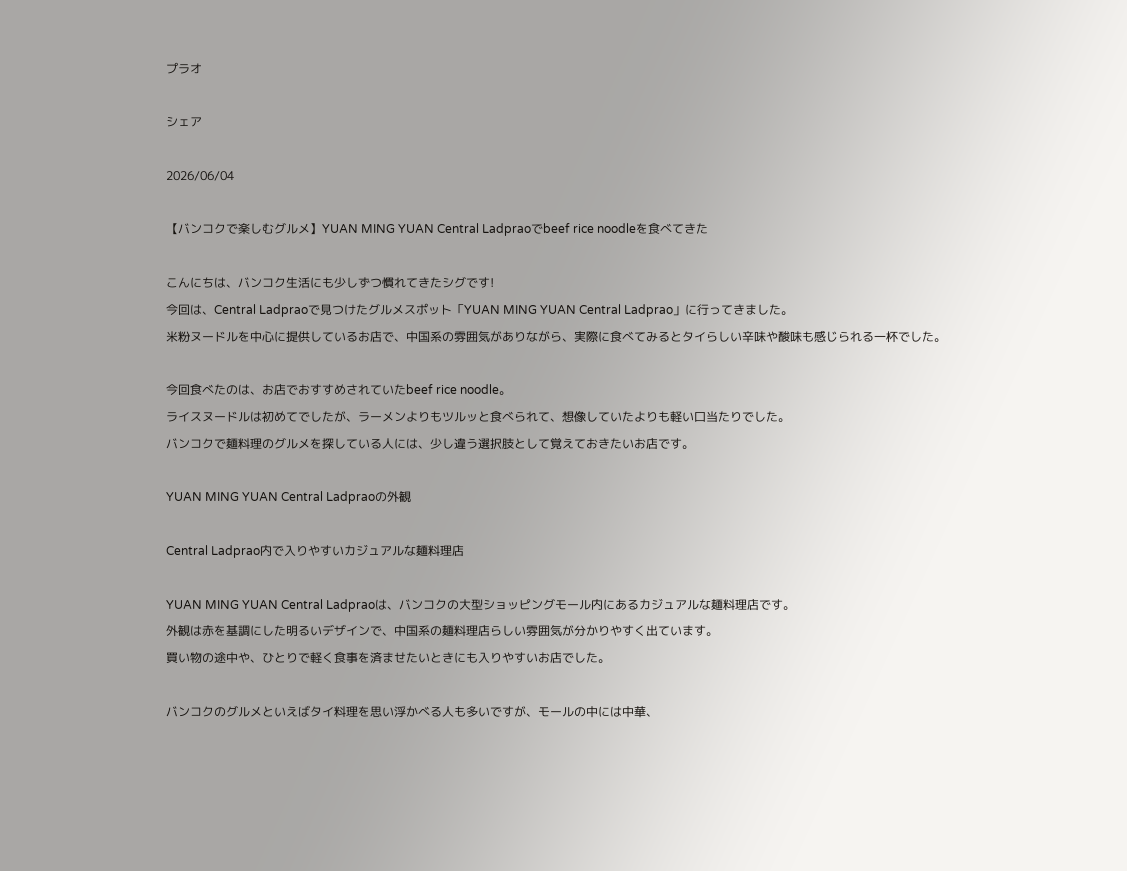プラオ

シェア

2026/06/04

【バンコクで楽しむグルメ】YUAN MING YUAN Central Ladpraoでbeef rice noodleを食べてきた

こんにちは、バンコク生活にも少しずつ慣れてきたシグです!
今回は、Central Ladpraoで見つけたグルメスポット「YUAN MING YUAN Central Ladprao」に行ってきました。
米粉ヌードルを中心に提供しているお店で、中国系の雰囲気がありながら、実際に食べてみるとタイらしい辛味や酸味も感じられる一杯でした。

今回食べたのは、お店でおすすめされていたbeef rice noodle。
ライスヌードルは初めてでしたが、ラーメンよりもツルッと食べられて、想像していたよりも軽い口当たりでした。
バンコクで麺料理のグルメを探している人には、少し違う選択肢として覚えておきたいお店です。

YUAN MING YUAN Central Ladpraoの外観

Central Ladprao内で入りやすいカジュアルな麺料理店

YUAN MING YUAN Central Ladpraoは、バンコクの大型ショッピングモール内にあるカジュアルな麺料理店です。
外観は赤を基調にした明るいデザインで、中国系の麺料理店らしい雰囲気が分かりやすく出ています。
買い物の途中や、ひとりで軽く食事を済ませたいときにも入りやすいお店でした。

バンコクのグルメといえばタイ料理を思い浮かべる人も多いですが、モールの中には中華、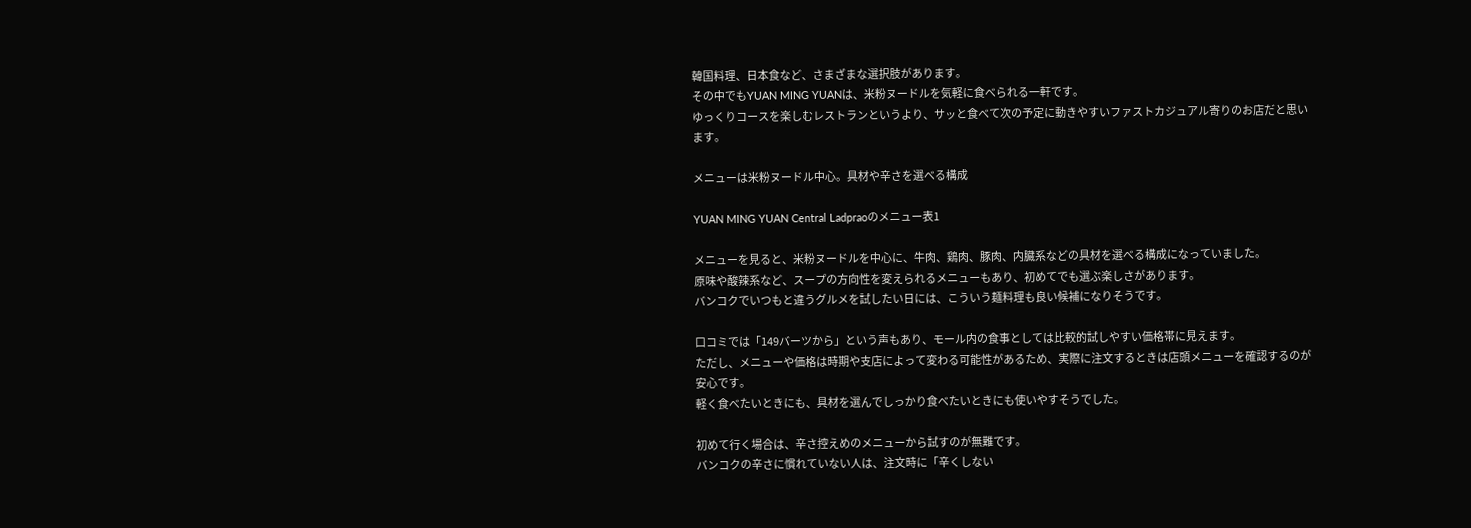韓国料理、日本食など、さまざまな選択肢があります。
その中でもYUAN MING YUANは、米粉ヌードルを気軽に食べられる一軒です。
ゆっくりコースを楽しむレストランというより、サッと食べて次の予定に動きやすいファストカジュアル寄りのお店だと思います。

メニューは米粉ヌードル中心。具材や辛さを選べる構成

YUAN MING YUAN Central Ladpraoのメニュー表1

メニューを見ると、米粉ヌードルを中心に、牛肉、鶏肉、豚肉、内臓系などの具材を選べる構成になっていました。
原味や酸辣系など、スープの方向性を変えられるメニューもあり、初めてでも選ぶ楽しさがあります。
バンコクでいつもと違うグルメを試したい日には、こういう麺料理も良い候補になりそうです。

口コミでは「149バーツから」という声もあり、モール内の食事としては比較的試しやすい価格帯に見えます。
ただし、メニューや価格は時期や支店によって変わる可能性があるため、実際に注文するときは店頭メニューを確認するのが安心です。
軽く食べたいときにも、具材を選んでしっかり食べたいときにも使いやすそうでした。

初めて行く場合は、辛さ控えめのメニューから試すのが無難です。
バンコクの辛さに慣れていない人は、注文時に「辛くしない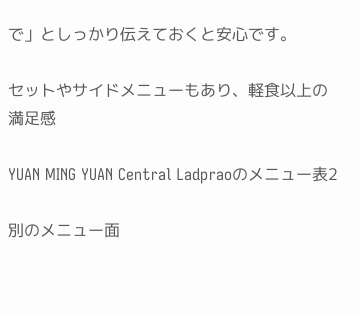で」としっかり伝えておくと安心です。

セットやサイドメニューもあり、軽食以上の満足感

YUAN MING YUAN Central Ladpraoのメニュー表2

別のメニュー面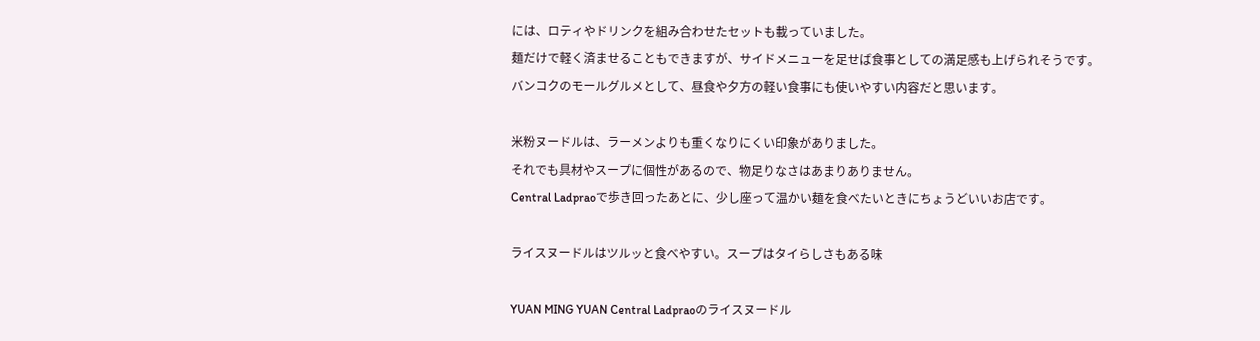には、ロティやドリンクを組み合わせたセットも載っていました。
麺だけで軽く済ませることもできますが、サイドメニューを足せば食事としての満足感も上げられそうです。
バンコクのモールグルメとして、昼食や夕方の軽い食事にも使いやすい内容だと思います。

米粉ヌードルは、ラーメンよりも重くなりにくい印象がありました。
それでも具材やスープに個性があるので、物足りなさはあまりありません。
Central Ladpraoで歩き回ったあとに、少し座って温かい麺を食べたいときにちょうどいいお店です。

ライスヌードルはツルッと食べやすい。スープはタイらしさもある味

YUAN MING YUAN Central Ladpraoのライスヌードル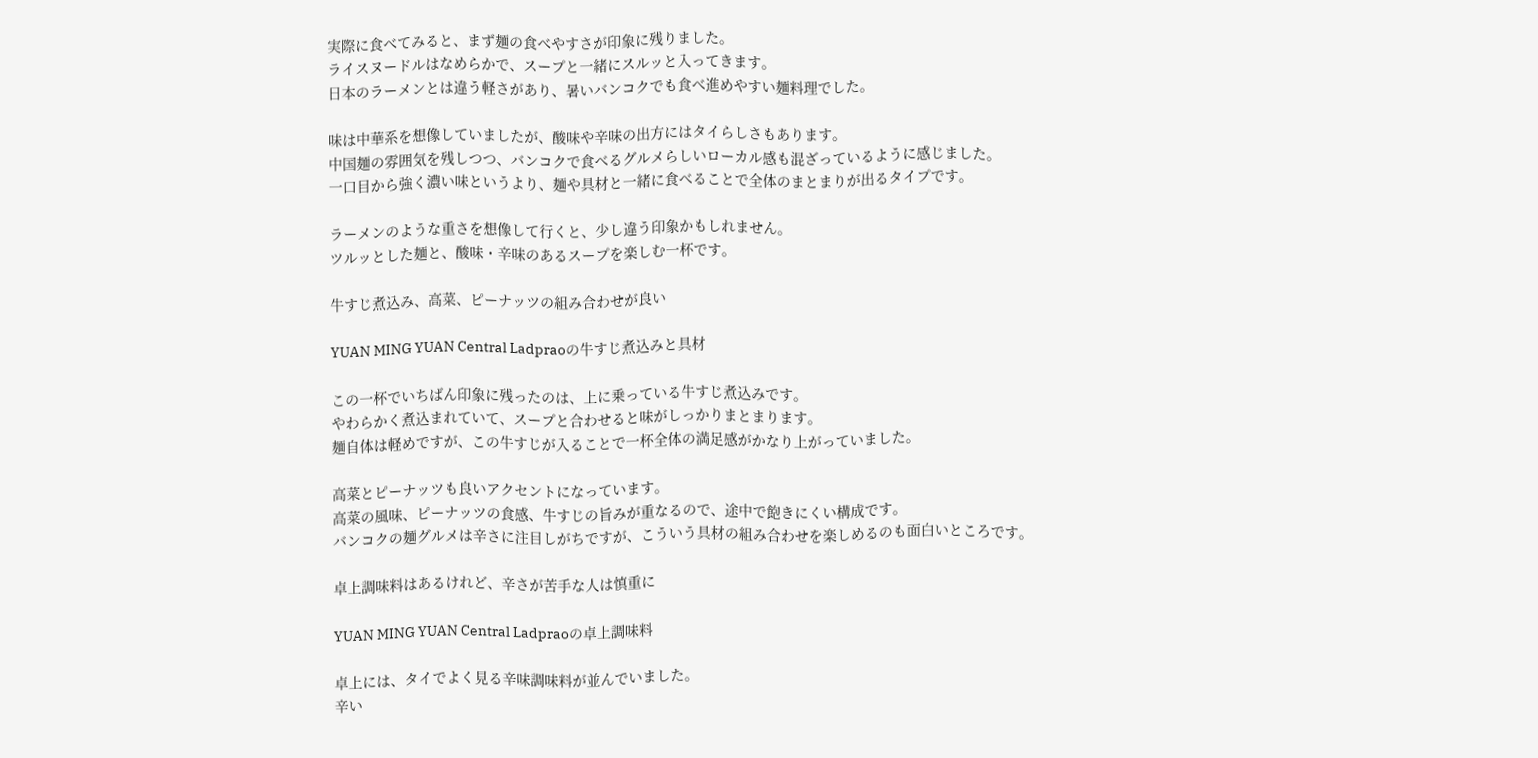実際に食べてみると、まず麺の食べやすさが印象に残りました。
ライスヌードルはなめらかで、スープと一緒にスルッと入ってきます。
日本のラーメンとは違う軽さがあり、暑いバンコクでも食べ進めやすい麺料理でした。

味は中華系を想像していましたが、酸味や辛味の出方にはタイらしさもあります。
中国麺の雰囲気を残しつつ、バンコクで食べるグルメらしいローカル感も混ざっているように感じました。
一口目から強く濃い味というより、麺や具材と一緒に食べることで全体のまとまりが出るタイプです。

ラーメンのような重さを想像して行くと、少し違う印象かもしれません。
ツルッとした麺と、酸味・辛味のあるスープを楽しむ一杯です。

牛すじ煮込み、高菜、ピーナッツの組み合わせが良い

YUAN MING YUAN Central Ladpraoの牛すじ煮込みと具材

この一杯でいちばん印象に残ったのは、上に乗っている牛すじ煮込みです。
やわらかく煮込まれていて、スープと合わせると味がしっかりまとまります。
麺自体は軽めですが、この牛すじが入ることで一杯全体の満足感がかなり上がっていました。

高菜とピーナッツも良いアクセントになっています。
高菜の風味、ピーナッツの食感、牛すじの旨みが重なるので、途中で飽きにくい構成です。
バンコクの麺グルメは辛さに注目しがちですが、こういう具材の組み合わせを楽しめるのも面白いところです。

卓上調味料はあるけれど、辛さが苦手な人は慎重に

YUAN MING YUAN Central Ladpraoの卓上調味料

卓上には、タイでよく見る辛味調味料が並んでいました。
辛い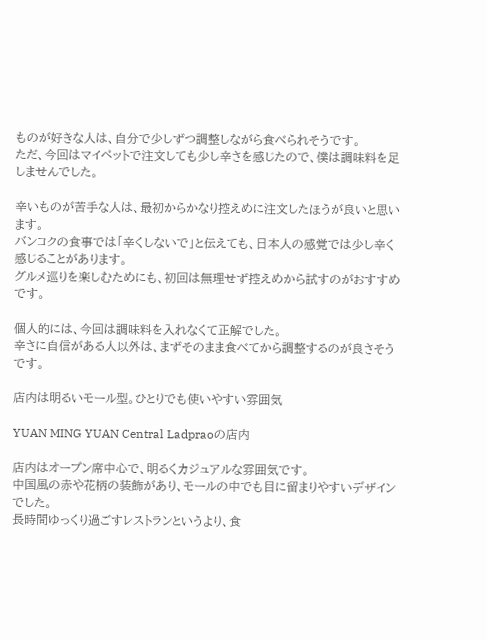ものが好きな人は、自分で少しずつ調整しながら食べられそうです。
ただ、今回はマイペットで注文しても少し辛さを感じたので、僕は調味料を足しませんでした。

辛いものが苦手な人は、最初からかなり控えめに注文したほうが良いと思います。
バンコクの食事では「辛くしないで」と伝えても、日本人の感覚では少し辛く感じることがあります。
グルメ巡りを楽しむためにも、初回は無理せず控えめから試すのがおすすめです。

個人的には、今回は調味料を入れなくて正解でした。
辛さに自信がある人以外は、まずそのまま食べてから調整するのが良さそうです。

店内は明るいモール型。ひとりでも使いやすい雰囲気

YUAN MING YUAN Central Ladpraoの店内

店内はオープン席中心で、明るくカジュアルな雰囲気です。
中国風の赤や花柄の装飾があり、モールの中でも目に留まりやすいデザインでした。
長時間ゆっくり過ごすレストランというより、食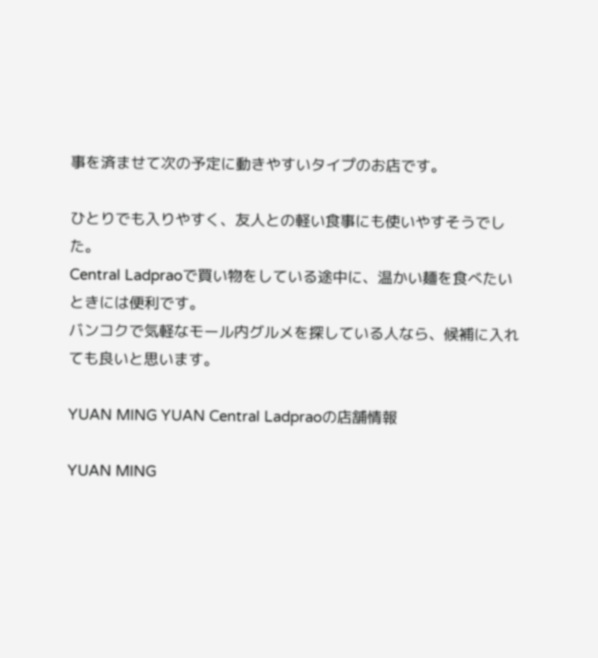事を済ませて次の予定に動きやすいタイプのお店です。

ひとりでも入りやすく、友人との軽い食事にも使いやすそうでした。
Central Ladpraoで買い物をしている途中に、温かい麺を食べたいときには便利です。
バンコクで気軽なモール内グルメを探している人なら、候補に入れても良いと思います。

YUAN MING YUAN Central Ladpraoの店舗情報

YUAN MING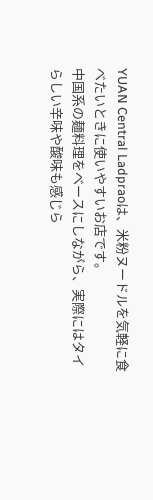YUAN Central Ladpraoは、米粉ヌードルを気軽に食べたいときに使いやすいお店です。
中国系の麺料理をベースにしながら、実際にはタイらしい辛味や酸味も感じら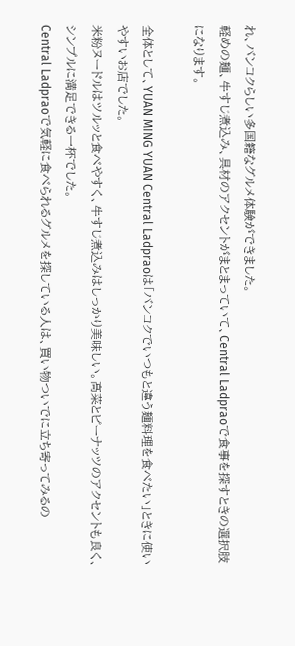れ、バンコクらしい多国籍なグルメ体験ができました。
軽めの麺、牛すじ煮込み、具材のアクセントがまとまっていて、Central Ladpraoで食事を探すときの選択肢になります。

全体として、YUAN MING YUAN Central Ladpraoは「バンコクでいつもと違う麺料理を食べたい」ときに使いやすいお店でした。
米粉ヌードルはツルッと食べやすく、牛すじ煮込みはしっかり美味しい。高菜とピーナッツのアクセントも良く、シンプルに満足できる一杯でした。
Central Ladpraoで気軽に食べられるグルメを探している人は、買い物ついでに立ち寄ってみるの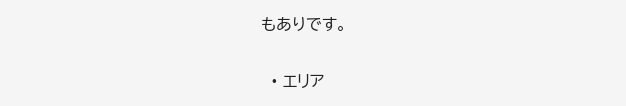もありです。


  • エリア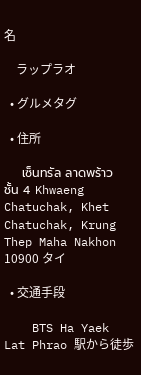名

    ラップラオ

  • グルメタグ

  • 住所

    เซ็นทรัล ลาดพร้าว ชั้น 4 Khwaeng Chatuchak, Khet Chatuchak, Krung Thep Maha Nakhon 10900 タイ

  • 交通手段

    BTS Ha Yaek Lat Phrao 駅から徒歩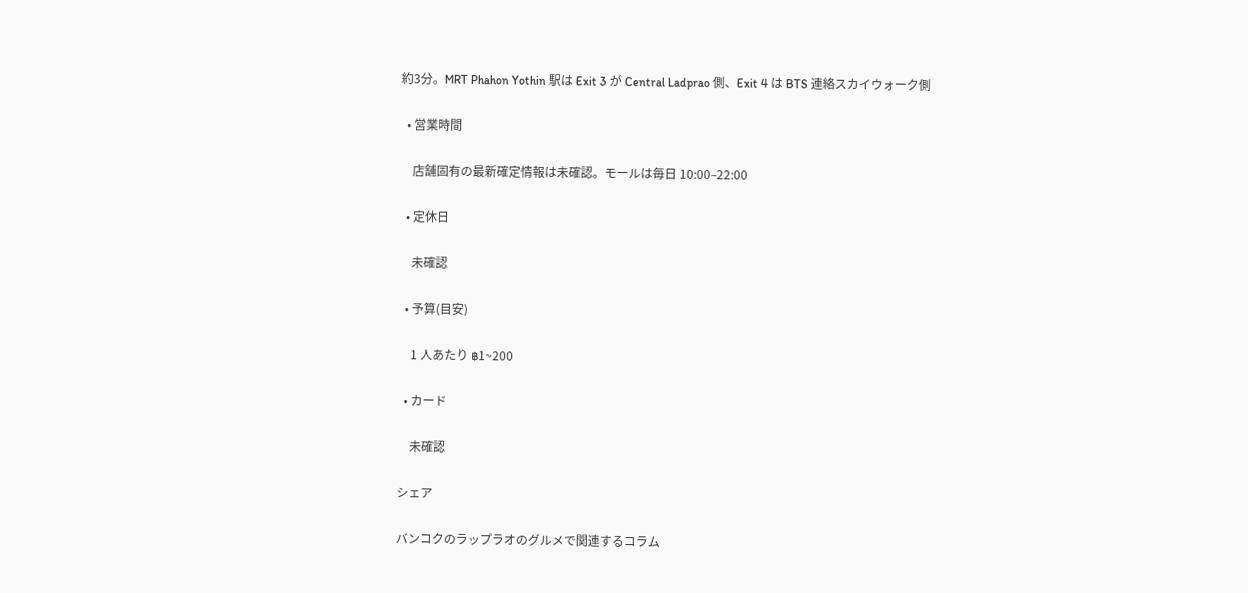約3分。MRT Phahon Yothin 駅は Exit 3 が Central Ladprao 側、Exit 4 は BTS 連絡スカイウォーク側

  • 営業時間

    店舗固有の最新確定情報は未確認。モールは毎日 10:00–22:00

  • 定休日

    未確認

  • 予算(目安)

    1 人あたり ฿1~200

  • カード

    未確認

シェア

バンコクのラップラオのグルメで関連するコラム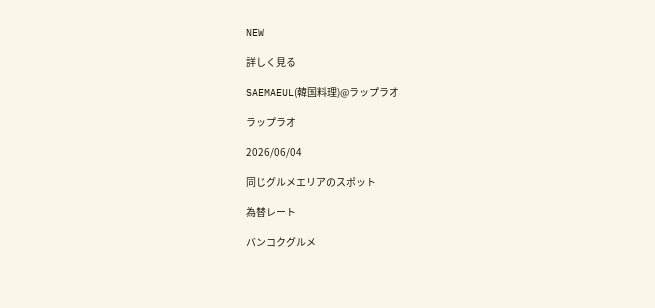NEW

詳しく見る

SAEMAEUL(韓国料理)@ラップラオ

ラップラオ

2026/06/04

同じグルメエリアのスポット

為替レート

バンコクグルメ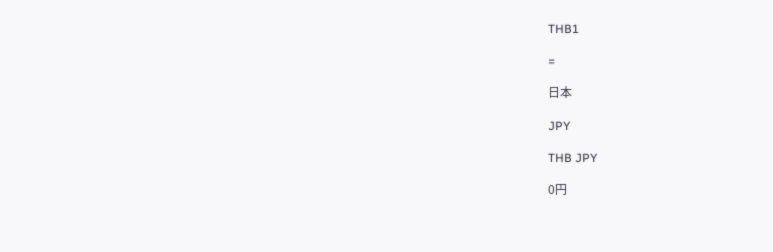THB1

=

日本

JPY

THB JPY

0円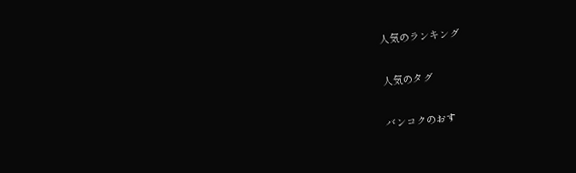人気のランキング

人気のタグ

バンコクのおす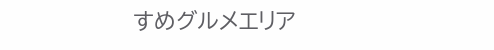すめグルメエリア